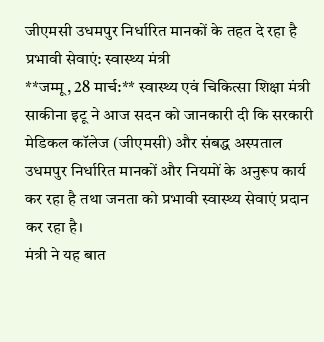जीएमसी उधमपुर निर्धारित मानकों के तहत दे रहा है प्रभावी सेवाएं: स्वास्थ्य मंत्री
**जम्मू, 28 मार्च:** स्वास्थ्य एवं चिकित्सा शिक्षा मंत्री साकीना इटू ने आज सदन को जानकारी दी कि सरकारी मेडिकल कॉलेज (जीएमसी) और संबद्ध अस्पताल उधमपुर निर्धारित मानकों और नियमों के अनुरूप कार्य कर रहा है तथा जनता को प्रभावी स्वास्थ्य सेवाएं प्रदान कर रहा है।
मंत्री ने यह बात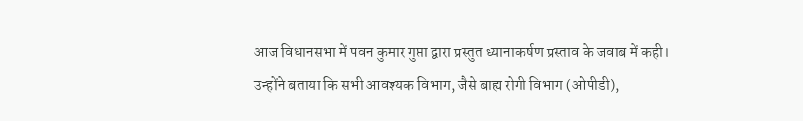आज विधानसभा में पवन कुमार गुप्ता द्वारा प्रस्तुत ध्यानाकर्षण प्रस्ताव के जवाब में कही।
उन्होंने बताया कि सभी आवश्यक विभाग, जैसे बाह्य रोगी विभाग (ओपीडी),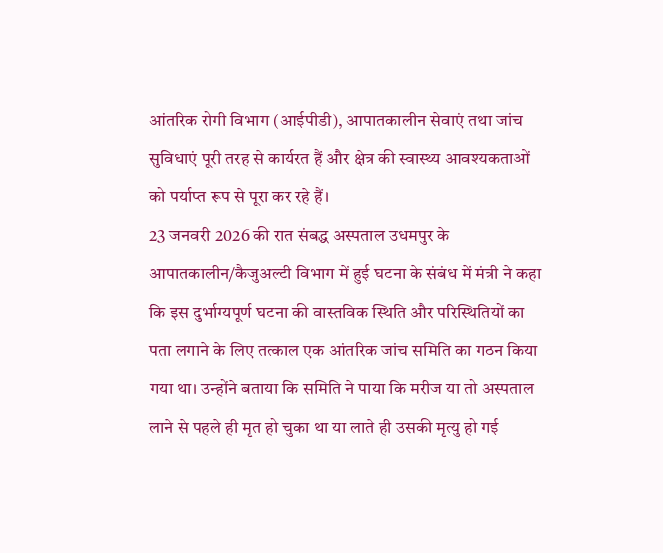आंतरिक रोगी विभाग (आईपीडी), आपातकालीन सेवाएं तथा जांच सुविधाएं पूरी तरह से कार्यरत हैं और क्षेत्र की स्वास्थ्य आवश्यकताओं को पर्याप्त रूप से पूरा कर रहे हैं।
23 जनवरी 2026 की रात संबद्ध अस्पताल उधमपुर के आपातकालीन/कैजुअल्टी विभाग में हुई घटना के संबंध में मंत्री ने कहा कि इस दुर्भाग्यपूर्ण घटना की वास्तविक स्थिति और परिस्थितियों का पता लगाने के लिए तत्काल एक आंतरिक जांच समिति का गठन किया गया था। उन्होंने बताया कि समिति ने पाया कि मरीज या तो अस्पताल लाने से पहले ही मृत हो चुका था या लाते ही उसकी मृत्यु हो गई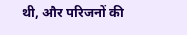थी, और परिजनों की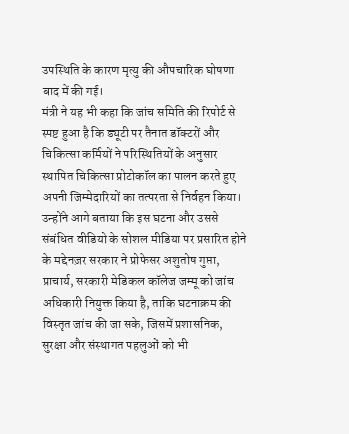उपस्थिति के कारण मृत्यु की औपचारिक घोषणा बाद में की गई।
मंत्री ने यह भी कहा कि जांच समिति की रिपोर्ट से स्पष्ट हुआ है कि ड्यूटी पर तैनात डॉक्टरों और चिकित्सा कर्मियों ने परिस्थितियों के अनुसार स्थापित चिकित्सा प्रोटोकॉल का पालन करते हुए अपनी जिम्मेदारियों का तत्परता से निर्वहन किया।
उन्होंने आगे बताया कि इस घटना और उससे संबंधित वीडियो के सोशल मीडिया पर प्रसारित होने के मद्देनज़र सरकार ने प्रोफेसर अशुतोष गुप्ता, प्राचार्य, सरकारी मेडिकल कॉलेज जम्मू को जांच अधिकारी नियुक्त किया है, ताकि घटनाक्रम की विस्तृत जांच की जा सके, जिसमें प्रशासनिक, सुरक्षा और संस्थागत पहलुओं को भी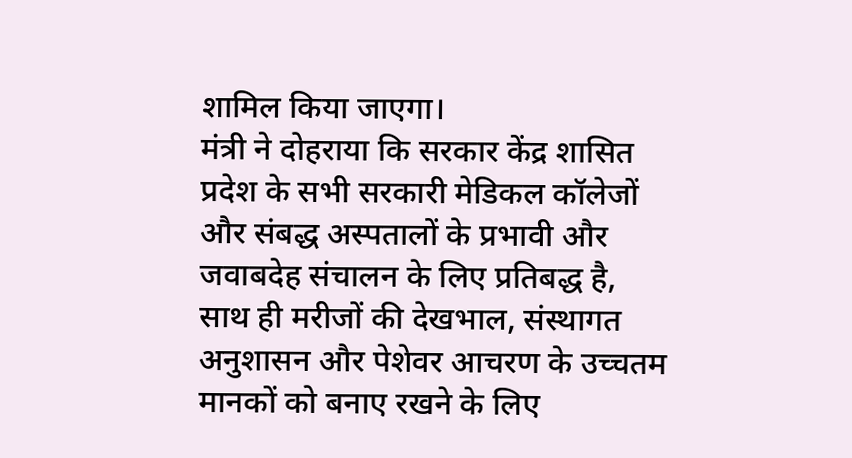शामिल किया जाएगा।
मंत्री ने दोहराया कि सरकार केंद्र शासित प्रदेश के सभी सरकारी मेडिकल कॉलेजों और संबद्ध अस्पतालों के प्रभावी और जवाबदेह संचालन के लिए प्रतिबद्ध है, साथ ही मरीजों की देखभाल, संस्थागत अनुशासन और पेशेवर आचरण के उच्चतम मानकों को बनाए रखने के लिए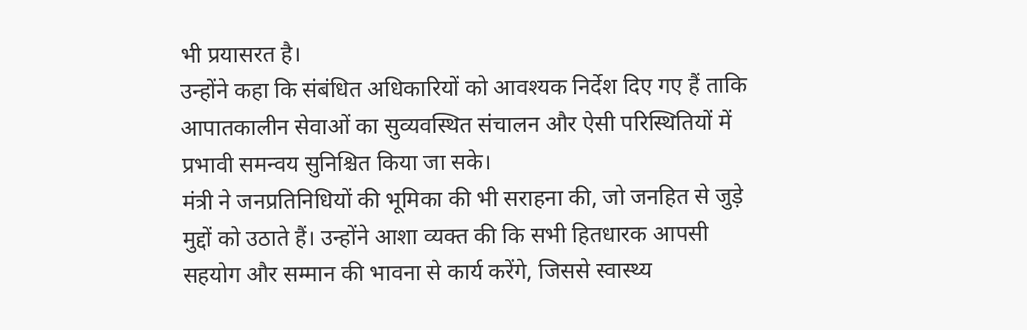भी प्रयासरत है।
उन्होंने कहा कि संबंधित अधिकारियों को आवश्यक निर्देश दिए गए हैं ताकि आपातकालीन सेवाओं का सुव्यवस्थित संचालन और ऐसी परिस्थितियों में प्रभावी समन्वय सुनिश्चित किया जा सके।
मंत्री ने जनप्रतिनिधियों की भूमिका की भी सराहना की, जो जनहित से जुड़े मुद्दों को उठाते हैं। उन्होंने आशा व्यक्त की कि सभी हितधारक आपसी सहयोग और सम्मान की भावना से कार्य करेंगे, जिससे स्वास्थ्य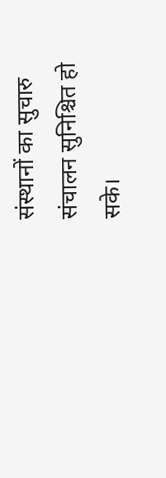संस्थानों का सुचारु संचालन सुनिश्चित हो सके।